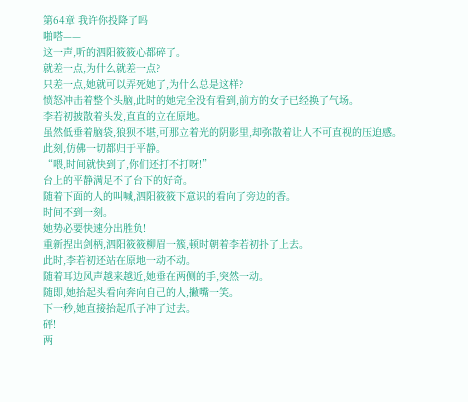第64章 我许你投降了吗
啪嗒——
这一声,听的泗阳筱筱心都碎了。
就差一点,为什么就差一点?
只差一点,她就可以弄死她了,为什么总是这样?
愤怒冲击着整个头脑,此时的她完全没有看到,前方的女子已经换了气场。
李若初披散着头发,直直的立在原地。
虽然低垂着脑袋,狼狈不堪,可那立着光的阴影里,却弥散着让人不可直视的压迫感。
此刻,仿佛一切都归于平静。
“喂,时间就快到了,你们还打不打呀!”
台上的平静满足不了台下的好奇。
随着下面的人的叫喊,泗阳筱筱下意识的看向了旁边的香。
时间不到一刻。
她势必要快速分出胜负!
重新捏出剑柄,泗阳筱筱柳眉一簇,顿时朝着李若初扑了上去。
此时,李若初还站在原地一动不动。
随着耳边风声越来越近,她垂在两侧的手,突然一动。
随即,她抬起头看向奔向自己的人,撇嘴一笑。
下一秒,她直接抬起爪子冲了过去。
砰!
两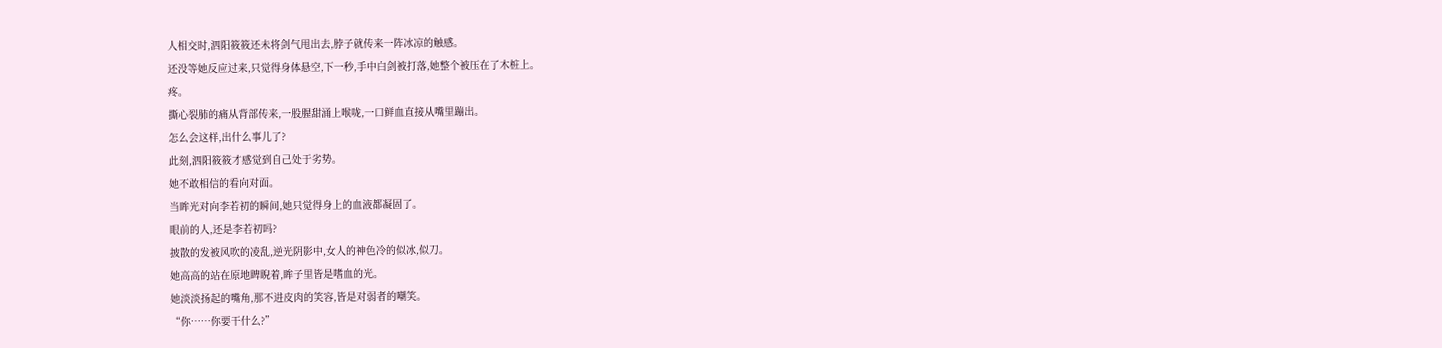人相交时,泗阳筱筱还未将剑气甩出去,脖子就传来一阵冰凉的触感。
还没等她反应过来,只觉得身体悬空,下一秒,手中白剑被打落,她整个被压在了木桩上。
疼。
撕心裂肺的痛从背部传来,一股腥甜涌上喉咙,一口鲜血直接从嘴里蹦出。
怎么会这样,出什么事儿了?
此刻,泗阳筱筱才感觉到自己处于劣势。
她不敢相信的看向对面。
当眸光对向李若初的瞬间,她只觉得身上的血液都凝固了。
眼前的人,还是李若初吗?
披散的发被风吹的凌乱,逆光阴影中,女人的神色冷的似冰,似刀。
她高高的站在原地睥睨着,眸子里皆是嗜血的光。
她淡淡扬起的嘴角,那不进皮肉的笑容,皆是对弱者的嘲笑。
“你……你要干什么?”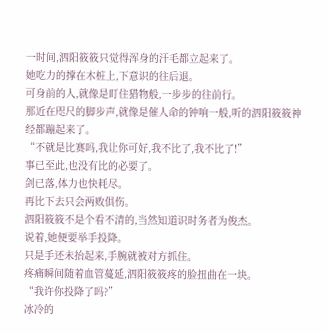一时间,泗阳筱筱只觉得浑身的汗毛都立起来了。
她吃力的撑在木桩上,下意识的往后退。
可身前的人,就像是盯住猎物般,一步步的往前行。
那近在咫尺的脚步声,就像是催人命的钟响一般,听的泗阳筱筱神经都蹦起来了。
“不就是比赛吗,我让你可好,我不比了,我不比了!”
事已至此,也没有比的必要了。
剑已落,体力也快耗尽。
再比下去只会两败俱伤。
泗阳筱筱不是个看不清的,当然知道识时务者为俊杰。
说着,她便要举手投降。
只是手还未抬起来,手腕就被对方抓住。
疼痛瞬间随着血管蔓延,泗阳筱筱疼的脸扭曲在一块。
“我许你投降了吗?”
冰冷的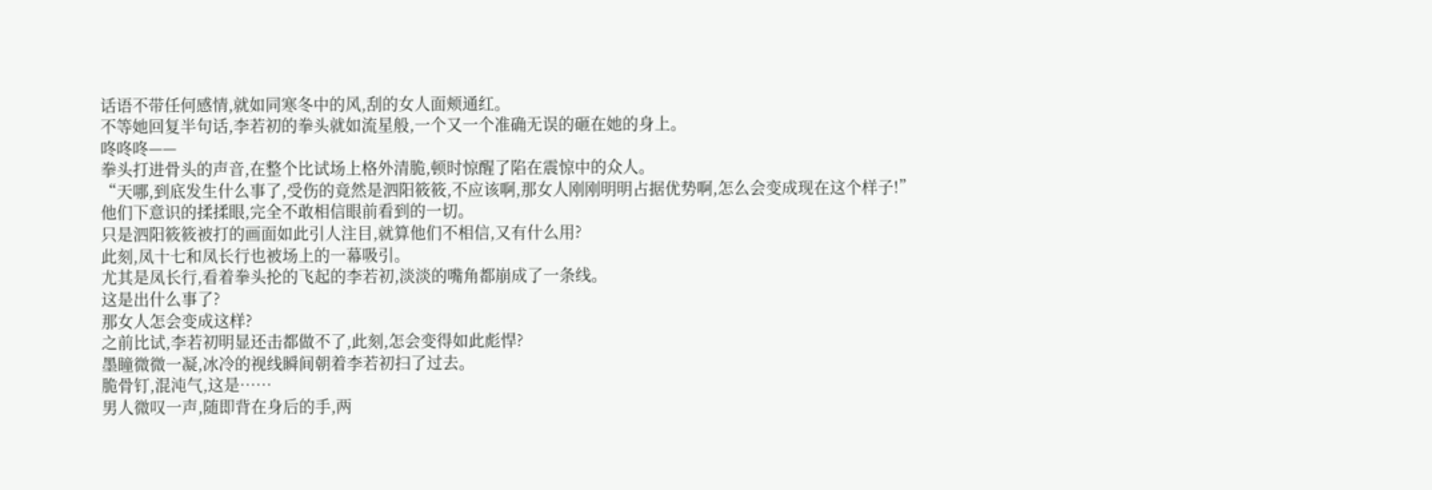话语不带任何感情,就如同寒冬中的风,刮的女人面颊通红。
不等她回复半句话,李若初的拳头就如流星般,一个又一个准确无误的砸在她的身上。
咚咚咚——
拳头打进骨头的声音,在整个比试场上格外清脆,顿时惊醒了陷在震惊中的众人。
“天哪,到底发生什么事了,受伤的竟然是泗阳筱筱,不应该啊,那女人刚刚明明占据优势啊,怎么会变成现在这个样子!”
他们下意识的揉揉眼,完全不敢相信眼前看到的一切。
只是泗阳筱筱被打的画面如此引人注目,就算他们不相信,又有什么用?
此刻,凤十七和凤长行也被场上的一幕吸引。
尤其是凤长行,看着拳头抡的飞起的李若初,淡淡的嘴角都崩成了一条线。
这是出什么事了?
那女人怎会变成这样?
之前比试,李若初明显还击都做不了,此刻,怎会变得如此彪悍?
墨瞳微微一凝,冰冷的视线瞬间朝着李若初扫了过去。
脆骨钉,混沌气,这是……
男人微叹一声,随即背在身后的手,两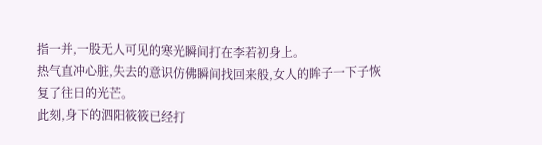指一并,一股无人可见的寒光瞬间打在李若初身上。
热气直冲心脏,失去的意识仿佛瞬间找回来般,女人的眸子一下子恢复了往日的光芒。
此刻,身下的泗阳筱筱已经打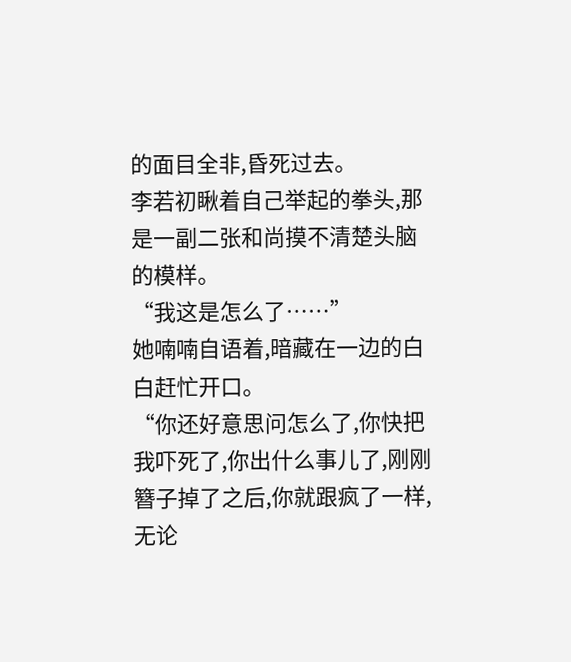的面目全非,昏死过去。
李若初瞅着自己举起的拳头,那是一副二张和尚摸不清楚头脑的模样。
“我这是怎么了……”
她喃喃自语着,暗藏在一边的白白赶忙开口。
“你还好意思问怎么了,你快把我吓死了,你出什么事儿了,刚刚簪子掉了之后,你就跟疯了一样,无论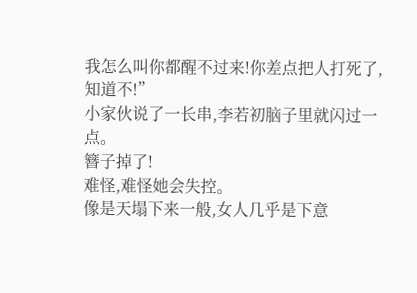我怎么叫你都醒不过来!你差点把人打死了,知道不!”
小家伙说了一长串,李若初脑子里就闪过一点。
簪子掉了!
难怪,难怪她会失控。
像是天塌下来一般,女人几乎是下意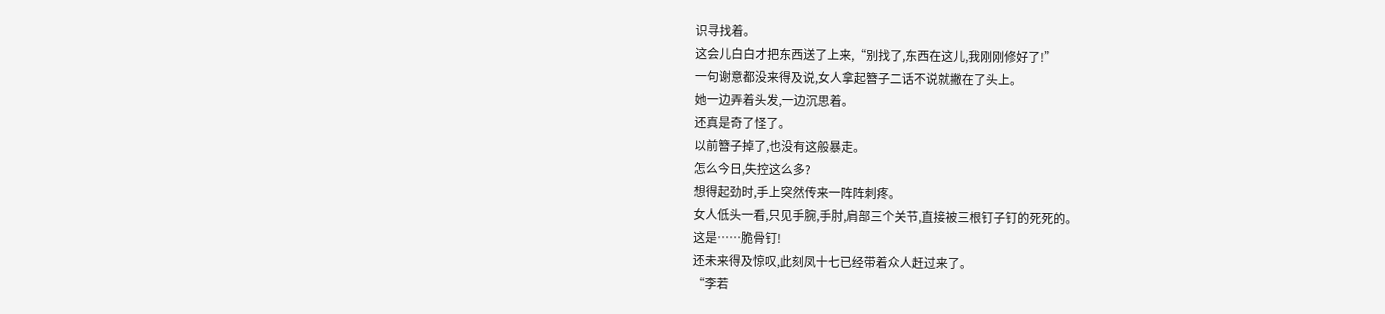识寻找着。
这会儿白白才把东西送了上来,“别找了,东西在这儿,我刚刚修好了!”
一句谢意都没来得及说,女人拿起簪子二话不说就撇在了头上。
她一边弄着头发,一边沉思着。
还真是奇了怪了。
以前簪子掉了,也没有这般暴走。
怎么今日,失控这么多?
想得起劲时,手上突然传来一阵阵刺疼。
女人低头一看,只见手腕,手肘,肩部三个关节,直接被三根钉子钉的死死的。
这是……脆骨钉!
还未来得及惊叹,此刻凤十七已经带着众人赶过来了。
“李若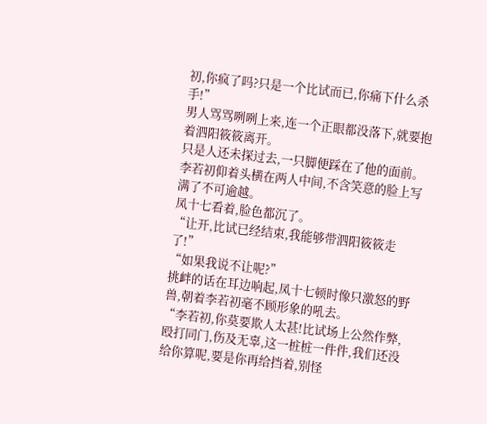初,你疯了吗?只是一个比试而已,你痛下什么杀手!”
男人骂骂咧咧上来,连一个正眼都没落下,就要抱着泗阳筱筱离开。
只是人还未探过去,一只脚便踩在了他的面前。
李若初仰着头横在两人中间,不含笑意的脸上写满了不可逾越。
凤十七看着,脸色都沉了。
“让开,比试已经结束,我能够带泗阳筱筱走了!”
“如果我说不让呢?”
挑衅的话在耳边响起,凤十七顿时像只激怒的野兽,朝着李若初毫不顾形象的吼去。
“李若初,你莫要欺人太甚!比试场上公然作弊,殴打同门,伤及无辜,这一桩桩一件件,我们还没给你算呢,要是你再给挡着,别怪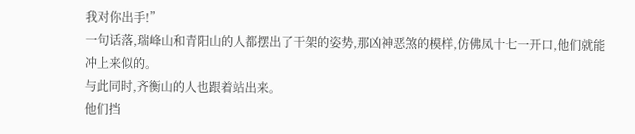我对你出手!”
一句话落,瑞峰山和青阳山的人都摆出了干架的姿势,那凶神恶煞的模样,仿佛凤十七一开口,他们就能冲上来似的。
与此同时,齐衡山的人也跟着站出来。
他们挡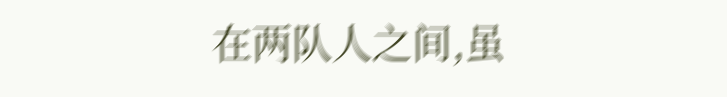在两队人之间,虽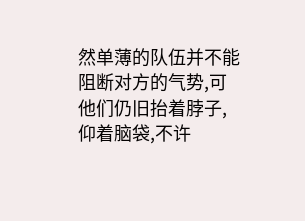然单薄的队伍并不能阻断对方的气势,可他们仍旧抬着脖子,仰着脑袋,不许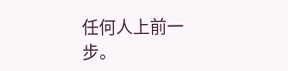任何人上前一步。